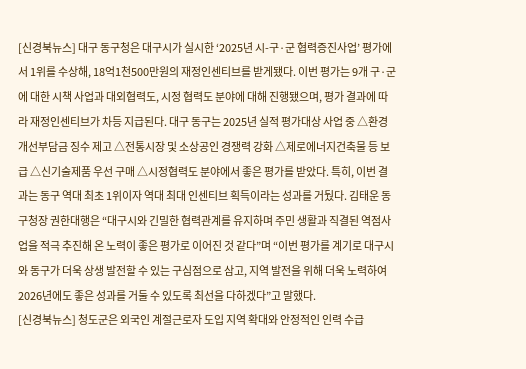[신경북뉴스] 대구 동구청은 대구시가 실시한 ‘2025년 시-구·군 협력증진사업’ 평가에서 1위를 수상해, 18억1천500만원의 재정인센티브를 받게됐다. 이번 평가는 9개 구·군에 대한 시책 사업과 대외협력도, 시정 협력도 분야에 대해 진행됐으며, 평가 결과에 따라 재정인센티브가 차등 지급된다. 대구 동구는 2025년 실적 평가대상 사업 중 △환경개선부담금 징수 제고 △전통시장 및 소상공인 경쟁력 강화 △제로에너지건축물 등 보급 △신기술제품 우선 구매 △시정협력도 분야에서 좋은 평가를 받았다. 특히, 이번 결과는 동구 역대 최초 1위이자 역대 최대 인센티브 획득이라는 성과를 거뒀다. 김태운 동구청장 권한대행은 “대구시와 긴밀한 협력관계를 유지하며 주민 생활과 직결된 역점사업을 적극 추진해 온 노력이 좋은 평가로 이어진 것 같다”며 “이번 평가를 계기로 대구시와 동구가 더욱 상생 발전할 수 있는 구심점으로 삼고, 지역 발전을 위해 더욱 노력하여 2026년에도 좋은 성과를 거둘 수 있도록 최선을 다하겠다”고 말했다.
[신경북뉴스] 청도군은 외국인 계절근로자 도입 지역 확대와 안정적인 인력 수급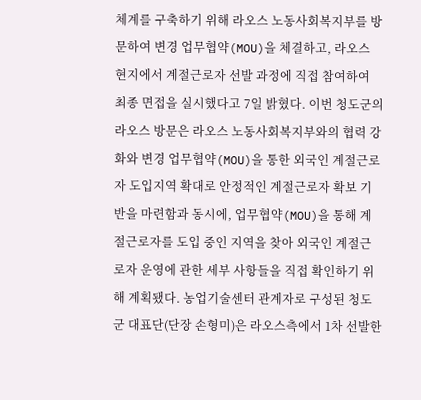체계를 구축하기 위해 라오스 노동사회복지부를 방문하여 변경 업무협약(MOU)을 체결하고, 라오스 현지에서 계절근로자 선발 과정에 직접 참여하여 최종 면접을 실시했다고 7일 밝혔다. 이번 청도군의 라오스 방문은 라오스 노동사회복지부와의 협력 강화와 변경 업무협약(MOU)을 통한 외국인 계절근로자 도입지역 확대로 안정적인 계절근로자 확보 기반을 마련함과 동시에, 업무협약(MOU)을 통해 계절근로자를 도입 중인 지역을 찾아 외국인 계절근로자 운영에 관한 세부 사항들을 직접 확인하기 위해 계획됐다. 농업기술센터 관계자로 구성된 청도군 대표단(단장 손형미)은 라오스측에서 1차 선발한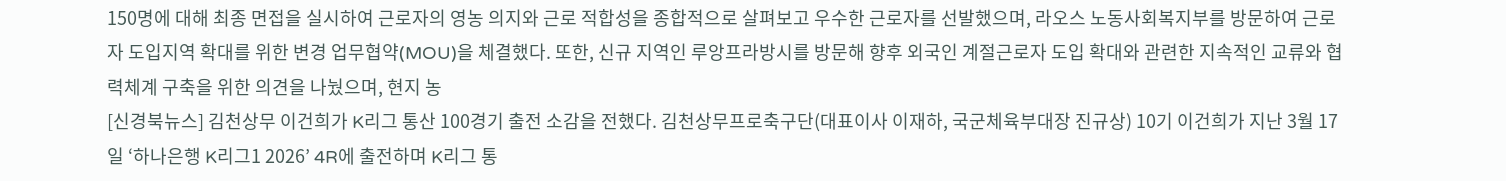150명에 대해 최종 면접을 실시하여 근로자의 영농 의지와 근로 적합성을 종합적으로 살펴보고 우수한 근로자를 선발했으며, 라오스 노동사회복지부를 방문하여 근로자 도입지역 확대를 위한 변경 업무협약(MOU)을 체결했다. 또한, 신규 지역인 루앙프라방시를 방문해 향후 외국인 계절근로자 도입 확대와 관련한 지속적인 교류와 협력체계 구축을 위한 의견을 나눴으며, 현지 농
[신경북뉴스] 김천상무 이건희가 K리그 통산 100경기 출전 소감을 전했다. 김천상무프로축구단(대표이사 이재하, 국군체육부대장 진규상) 10기 이건희가 지난 3월 17일 ‘하나은행 K리그1 2026’ 4R에 출전하며 K리그 통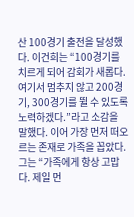산 100경기 출전을 달성했다. 이건희는 “100경기를 치르게 되어 감회가 새롭다. 여기서 멈추지 않고 200경기, 300경기를 뛸 수 있도록 노력하겠다.”라고 소감을 말했다. 이어 가장 먼저 떠오르는 존재로 가족을 꼽았다. 그는 “가족에게 항상 고맙다. 제일 먼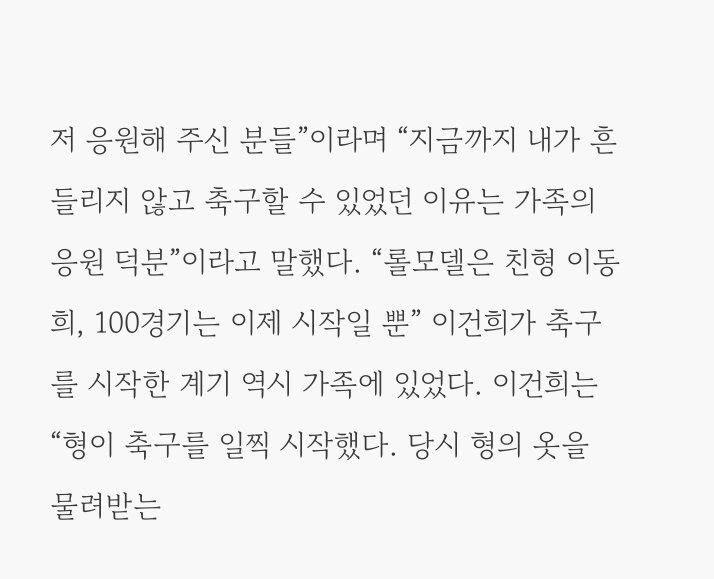저 응원해 주신 분들”이라며 “지금까지 내가 흔들리지 않고 축구할 수 있었던 이유는 가족의 응원 덕분”이라고 말했다. “롤모델은 친형 이동희, 100경기는 이제 시작일 뿐” 이건희가 축구를 시작한 계기 역시 가족에 있었다. 이건희는 “형이 축구를 일찍 시작했다. 당시 형의 옷을 물려받는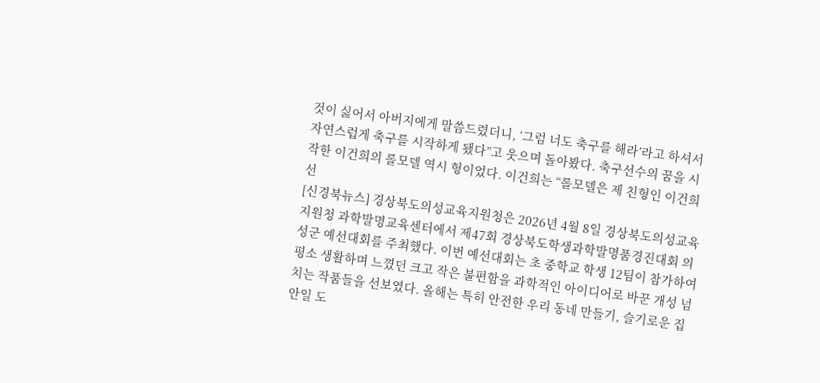것이 싫어서 아버지에게 말씀드렸더니, ‘그럼 너도 축구를 해라’라고 하셔서 자연스럽게 축구를 시작하게 됐다”고 웃으며 돌아봤다. 축구선수의 꿈을 시작한 이건희의 롤모델 역시 형이었다. 이건희는 “롤모델은 제 친형인 이건희 선
[신경북뉴스] 경상북도의성교육지원청은 2026년 4월 8일 경상북도의성교육지원청 과학발명교육센터에서 제47회 경상북도학생과학발명품경진대회 의성군 예선대회를 주최했다. 이번 예선대회는 초 중학교 학생 12팀이 참가하여 평소 생활하며 느꼈던 크고 작은 불편함을 과학적인 아이디어로 바꾼 개성 넘치는 작품들을 선보였다. 올해는 특히 안전한 우리 동네 만들기, 슬기로운 집안일 도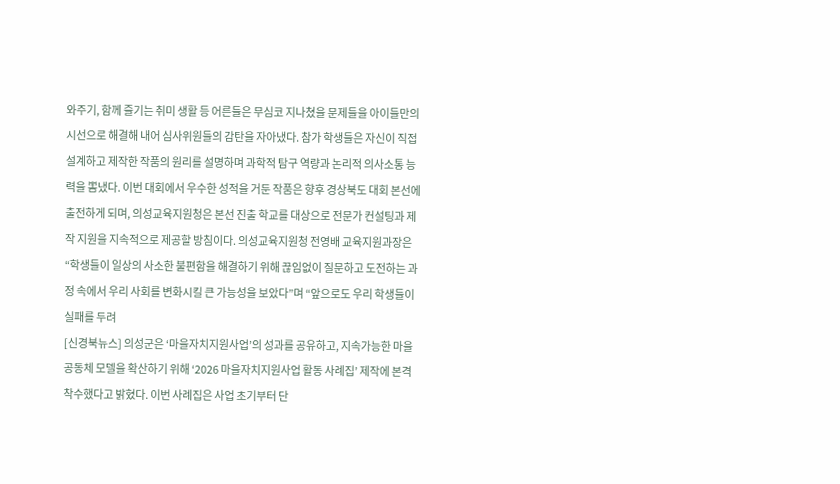와주기, 함께 즐기는 취미 생활 등 어른들은 무심코 지나쳤을 문제들을 아이들만의 시선으로 해결해 내어 심사위원들의 감탄을 자아냈다. 참가 학생들은 자신이 직접 설계하고 제작한 작품의 원리를 설명하며 과학적 탐구 역량과 논리적 의사소통 능력을 뽐냈다. 이번 대회에서 우수한 성적을 거둔 작품은 향후 경상북도 대회 본선에 출전하게 되며, 의성교육지원청은 본선 진출 학교를 대상으로 전문가 컨설팅과 제작 지원을 지속적으로 제공할 방침이다. 의성교육지원청 전영배 교육지원과장은 “학생들이 일상의 사소한 불편함을 해결하기 위해 끊임없이 질문하고 도전하는 과정 속에서 우리 사회를 변화시킬 큰 가능성을 보았다”며 “앞으로도 우리 학생들이 실패를 두려
[신경북뉴스] 의성군은 ‘마을자치지원사업’의 성과를 공유하고, 지속가능한 마을 공동체 모델을 확산하기 위해 ‘2026 마을자치지원사업 활동 사례집’ 제작에 본격 착수했다고 밝혔다. 이번 사례집은 사업 초기부터 단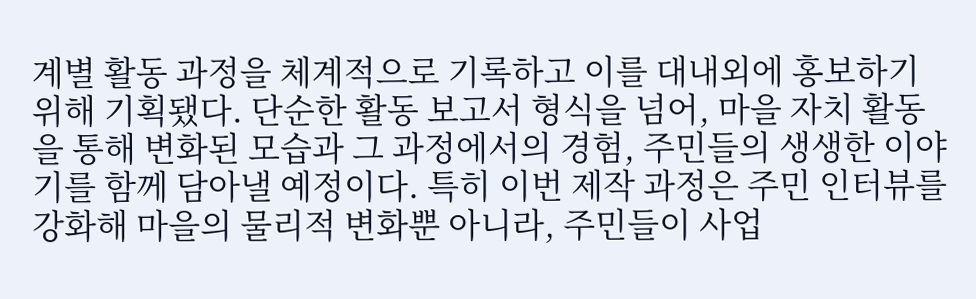계별 활동 과정을 체계적으로 기록하고 이를 대내외에 홍보하기 위해 기획됐다. 단순한 활동 보고서 형식을 넘어, 마을 자치 활동을 통해 변화된 모습과 그 과정에서의 경험, 주민들의 생생한 이야기를 함께 담아낼 예정이다. 특히 이번 제작 과정은 주민 인터뷰를 강화해 마을의 물리적 변화뿐 아니라, 주민들이 사업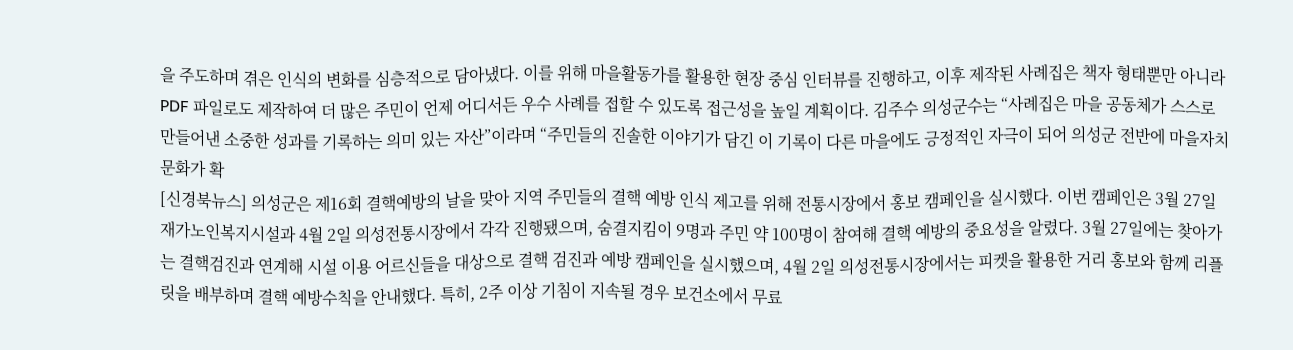을 주도하며 겪은 인식의 변화를 심층적으로 담아냈다. 이를 위해 마을활동가를 활용한 현장 중심 인터뷰를 진행하고, 이후 제작된 사례집은 책자 형태뿐만 아니라 PDF 파일로도 제작하여 더 많은 주민이 언제 어디서든 우수 사례를 접할 수 있도록 접근성을 높일 계획이다. 김주수 의성군수는 “사례집은 마을 공동체가 스스로 만들어낸 소중한 성과를 기록하는 의미 있는 자산”이라며 “주민들의 진솔한 이야기가 담긴 이 기록이 다른 마을에도 긍정적인 자극이 되어 의성군 전반에 마을자치 문화가 확
[신경북뉴스] 의성군은 제16회 결핵예방의 날을 맞아 지역 주민들의 결핵 예방 인식 제고를 위해 전통시장에서 홍보 캠페인을 실시했다. 이번 캠페인은 3월 27일 재가노인복지시설과 4월 2일 의성전통시장에서 각각 진행됐으며, 숨결지킴이 9명과 주민 약 100명이 참여해 결핵 예방의 중요성을 알렸다. 3월 27일에는 찾아가는 결핵검진과 연계해 시설 이용 어르신들을 대상으로 결핵 검진과 예방 캠페인을 실시했으며, 4월 2일 의성전통시장에서는 피켓을 활용한 거리 홍보와 함께 리플릿을 배부하며 결핵 예방수칙을 안내했다. 특히, 2주 이상 기침이 지속될 경우 보건소에서 무료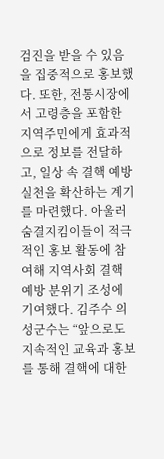검진을 받을 수 있음을 집중적으로 홍보했다. 또한, 전통시장에서 고령층을 포함한 지역주민에게 효과적으로 정보를 전달하고, 일상 속 결핵 예방 실천을 확산하는 계기를 마련했다. 아울러 숨결지킴이들이 적극적인 홍보 활동에 참여해 지역사회 결핵 예방 분위기 조성에 기여했다. 김주수 의성군수는 “앞으로도 지속적인 교육과 홍보를 통해 결핵에 대한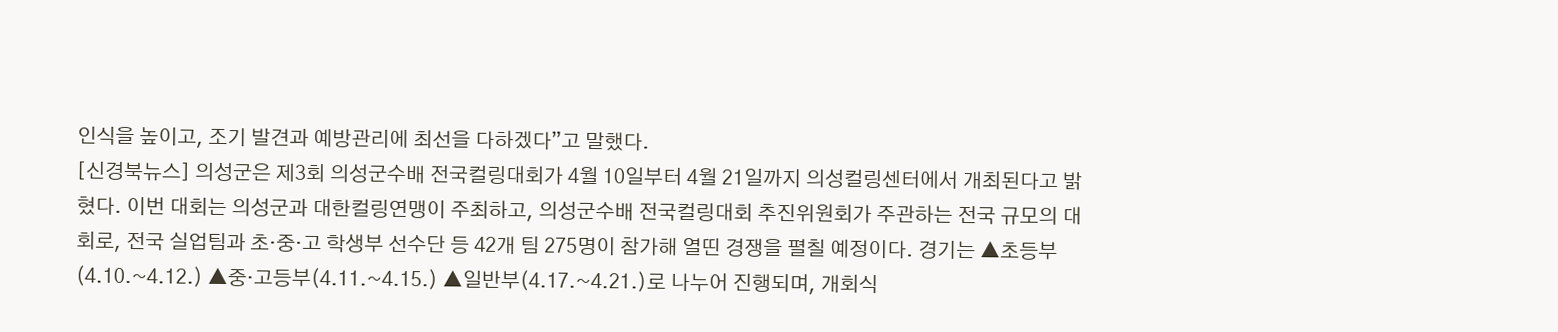인식을 높이고, 조기 발견과 예방관리에 최선을 다하겠다”고 말했다.
[신경북뉴스] 의성군은 제3회 의성군수배 전국컬링대회가 4월 10일부터 4월 21일까지 의성컬링센터에서 개최된다고 밝혔다. 이번 대회는 의성군과 대한컬링연맹이 주최하고, 의성군수배 전국컬링대회 추진위원회가 주관하는 전국 규모의 대회로, 전국 실업팀과 초·중·고 학생부 선수단 등 42개 팀 275명이 참가해 열띤 경쟁을 펼칠 예정이다. 경기는 ▲초등부(4.10.~4.12.) ▲중·고등부(4.11.~4.15.) ▲일반부(4.17.~4.21.)로 나누어 진행되며, 개회식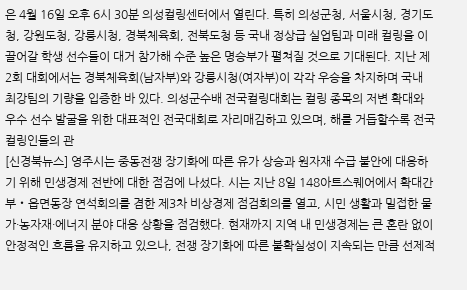은 4월 16일 오후 6시 30분 의성컬링센터에서 열린다. 특히 의성군청, 서울시청, 경기도청, 강원도청, 강릉시청, 경북체육회, 전북도청 등 국내 정상급 실업팀과 미래 컬링을 이끌어갈 학생 선수들이 대거 참가해 수준 높은 명승부가 펼쳐질 것으로 기대된다. 지난 제2회 대회에서는 경북체육회(남자부)와 강릉시청(여자부)이 각각 우승을 차지하며 국내 최강팀의 기량을 입증한 바 있다. 의성군수배 전국컬링대회는 컬링 종목의 저변 확대와 우수 선수 발굴을 위한 대표적인 전국대회로 자리매김하고 있으며, 해를 거듭할수록 전국 컬링인들의 관
[신경북뉴스] 영주시는 중동전쟁 장기화에 따른 유가 상승과 원자재 수급 불안에 대응하기 위해 민생경제 전반에 대한 점검에 나섰다. 시는 지난 8일 148아트스퀘어에서 확대간부‧읍면동장 연석회의를 겸한 제3차 비상경제 점검회의를 열고, 시민 생활과 밀접한 물가·농자재·에너지 분야 대응 상황을 점검했다. 현재까지 지역 내 민생경제는 큰 혼란 없이 안정적인 흐름을 유지하고 있으나, 전쟁 장기화에 따른 불확실성이 지속되는 만큼 선제적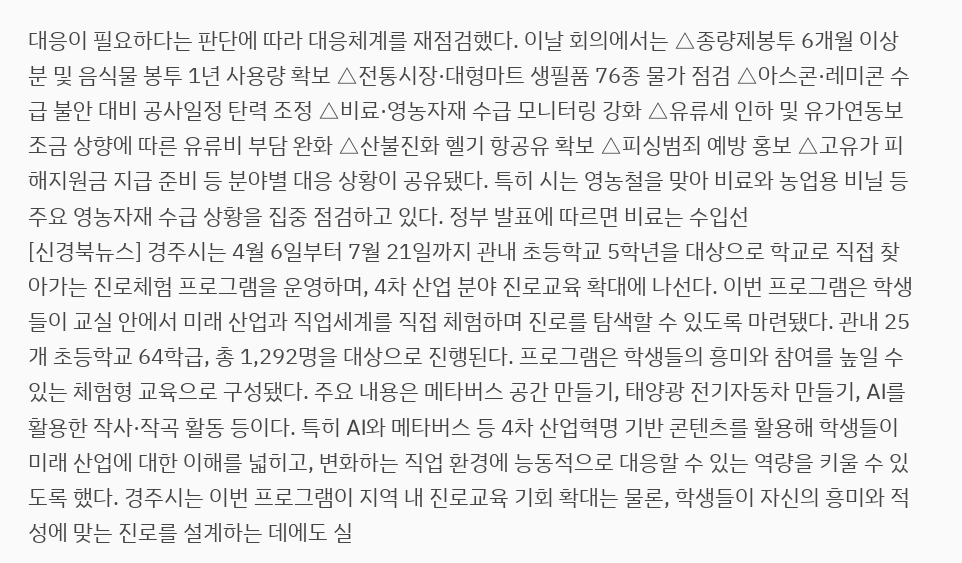대응이 필요하다는 판단에 따라 대응체계를 재점검했다. 이날 회의에서는 △종량제봉투 6개월 이상분 및 음식물 봉투 1년 사용량 확보 △전통시장·대형마트 생필품 76종 물가 점검 △아스콘·레미콘 수급 불안 대비 공사일정 탄력 조정 △비료·영농자재 수급 모니터링 강화 △유류세 인하 및 유가연동보조금 상향에 따른 유류비 부담 완화 △산불진화 헬기 항공유 확보 △피싱범죄 예방 홍보 △고유가 피해지원금 지급 준비 등 분야별 대응 상황이 공유됐다. 특히 시는 영농철을 맞아 비료와 농업용 비닐 등 주요 영농자재 수급 상황을 집중 점검하고 있다. 정부 발표에 따르면 비료는 수입선
[신경북뉴스] 경주시는 4월 6일부터 7월 21일까지 관내 초등학교 5학년을 대상으로 학교로 직접 찾아가는 진로체험 프로그램을 운영하며, 4차 산업 분야 진로교육 확대에 나선다. 이번 프로그램은 학생들이 교실 안에서 미래 산업과 직업세계를 직접 체험하며 진로를 탐색할 수 있도록 마련됐다. 관내 25개 초등학교 64학급, 총 1,292명을 대상으로 진행된다. 프로그램은 학생들의 흥미와 참여를 높일 수 있는 체험형 교육으로 구성됐다. 주요 내용은 메타버스 공간 만들기, 태양광 전기자동차 만들기, AI를 활용한 작사·작곡 활동 등이다. 특히 AI와 메타버스 등 4차 산업혁명 기반 콘텐츠를 활용해 학생들이 미래 산업에 대한 이해를 넓히고, 변화하는 직업 환경에 능동적으로 대응할 수 있는 역량을 키울 수 있도록 했다. 경주시는 이번 프로그램이 지역 내 진로교육 기회 확대는 물론, 학생들이 자신의 흥미와 적성에 맞는 진로를 설계하는 데에도 실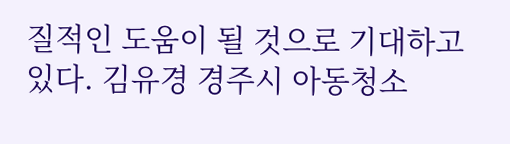질적인 도움이 될 것으로 기대하고 있다. 김유경 경주시 아동청소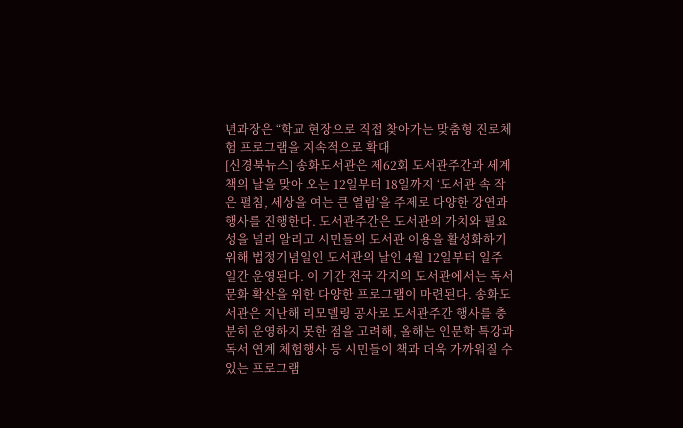년과장은 “학교 현장으로 직접 찾아가는 맞춤형 진로체험 프로그램을 지속적으로 확대
[신경북뉴스] 송화도서관은 제62회 도서관주간과 세계 책의 날을 맞아 오는 12일부터 18일까지 ‘도서관 속 작은 펼침, 세상을 여는 큰 열림’을 주제로 다양한 강연과 행사를 진행한다. 도서관주간은 도서관의 가치와 필요성을 널리 알리고 시민들의 도서관 이용을 활성화하기 위해 법정기념일인 도서관의 날인 4월 12일부터 일주일간 운영된다. 이 기간 전국 각지의 도서관에서는 독서문화 확산을 위한 다양한 프로그램이 마련된다. 송화도서관은 지난해 리모델링 공사로 도서관주간 행사를 충분히 운영하지 못한 점을 고려해, 올해는 인문학 특강과 독서 연계 체험행사 등 시민들이 책과 더욱 가까워질 수 있는 프로그램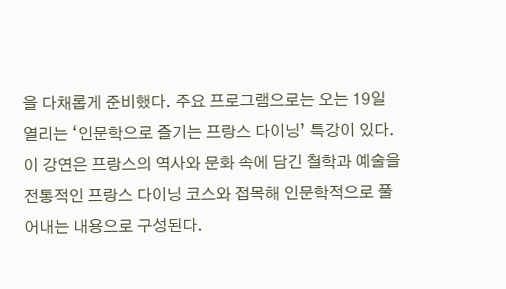을 다채롭게 준비했다. 주요 프로그램으로는 오는 19일 열리는 ‘인문학으로 즐기는 프랑스 다이닝’ 특강이 있다. 이 강연은 프랑스의 역사와 문화 속에 담긴 철학과 예술을 전통적인 프랑스 다이닝 코스와 접목해 인문학적으로 풀어내는 내용으로 구성된다.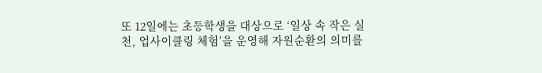또 12일에는 초등학생을 대상으로 ‘일상 속 작은 실천, 업사이클링 체험’을 운영해 자원순환의 의미를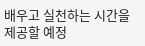배우고 실천하는 시간을 제공할 예정